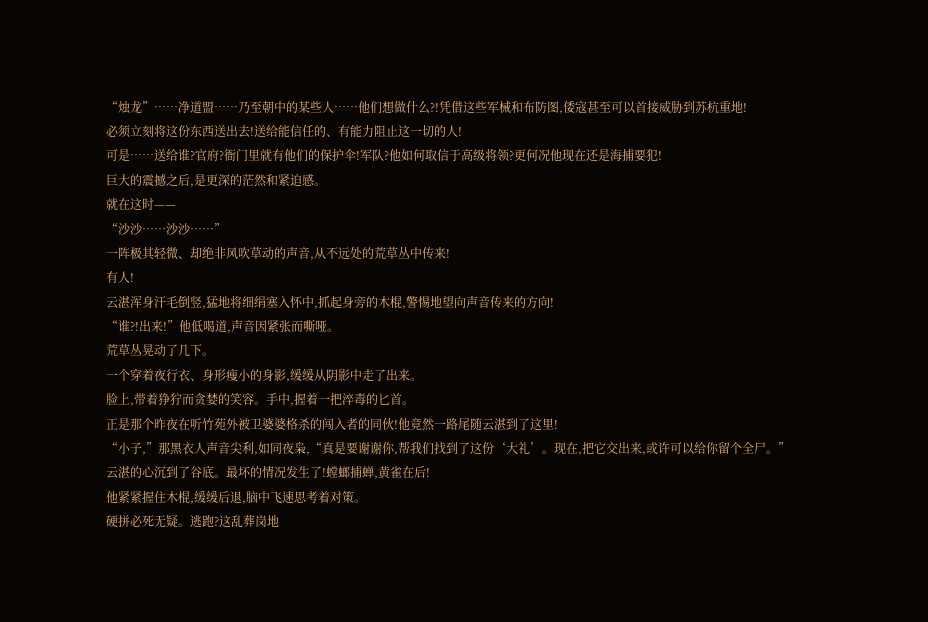“烛龙”……净道盟……乃至朝中的某些人……他们想做什么?!凭借这些军械和布防图,倭寇甚至可以首接威胁到苏杭重地!
必须立刻将这份东西送出去!送给能信任的、有能力阻止这一切的人!
可是……送给谁?官府?衙门里就有他们的保护伞!军队?他如何取信于高级将领?更何况他现在还是海捕要犯!
巨大的震撼之后,是更深的茫然和紧迫感。
就在这时——
“沙沙……沙沙……”
一阵极其轻微、却绝非风吹草动的声音,从不远处的荒草丛中传来!
有人!
云湛浑身汗毛倒竖,猛地将细绢塞入怀中,抓起身旁的木棍,警惕地望向声音传来的方向!
“谁?!出来!”他低喝道,声音因紧张而嘶哑。
荒草丛晃动了几下。
一个穿着夜行衣、身形瘦小的身影,缓缓从阴影中走了出来。
脸上,带着狰狞而贪婪的笑容。手中,握着一把淬毒的匕首。
正是那个昨夜在听竹苑外被卫婆婆格杀的闯入者的同伙!他竟然一路尾随云湛到了这里!
“小子,”那黑衣人声音尖利,如同夜枭,“真是要谢谢你,帮我们找到了这份‘大礼’。现在,把它交出来,或许可以给你留个全尸。”
云湛的心沉到了谷底。最坏的情况发生了!螳螂捕蝉,黄雀在后!
他紧紧握住木棍,缓缓后退,脑中飞速思考着对策。
硬拼必死无疑。逃跑?这乱葬岗地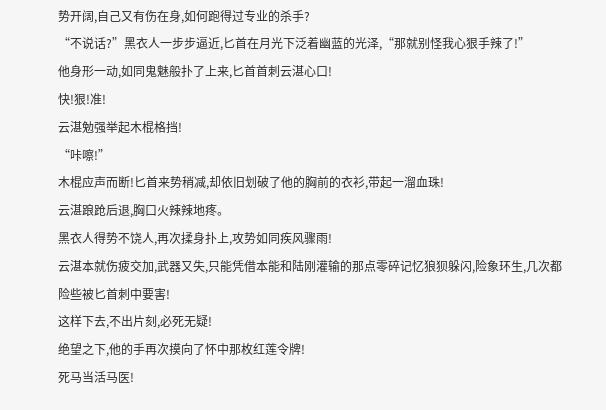势开阔,自己又有伤在身,如何跑得过专业的杀手?
“不说话?”黑衣人一步步逼近,匕首在月光下泛着幽蓝的光泽,“那就别怪我心狠手辣了!”
他身形一动,如同鬼魅般扑了上来,匕首首刺云湛心口!
快!狠!准!
云湛勉强举起木棍格挡!
“咔嚓!”
木棍应声而断!匕首来势稍减,却依旧划破了他的胸前的衣衫,带起一溜血珠!
云湛踉跄后退,胸口火辣辣地疼。
黑衣人得势不饶人,再次揉身扑上,攻势如同疾风骤雨!
云湛本就伤疲交加,武器又失,只能凭借本能和陆刚灌输的那点零碎记忆狼狈躲闪,险象环生,几次都险些被匕首刺中要害!
这样下去,不出片刻,必死无疑!
绝望之下,他的手再次摸向了怀中那枚红莲令牌!
死马当活马医!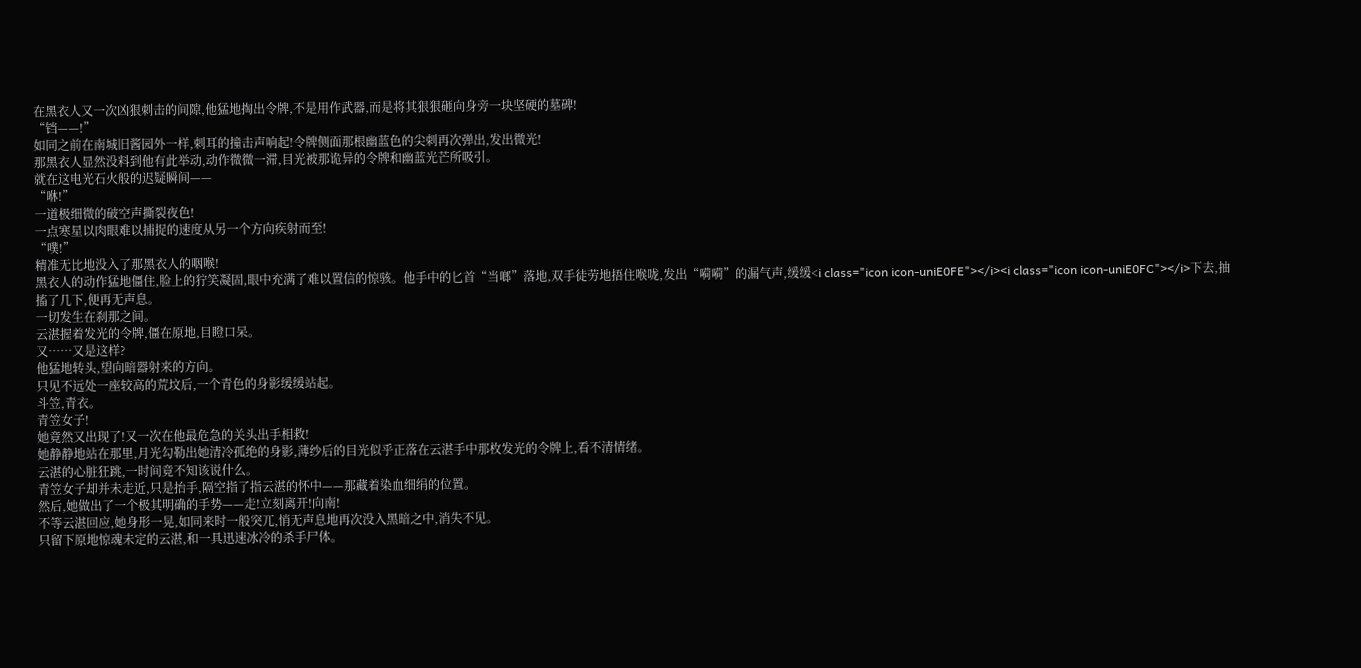在黑衣人又一次凶狠刺击的间隙,他猛地掏出令牌,不是用作武器,而是将其狠狠砸向身旁一块坚硬的墓碑!
“铛——!”
如同之前在南城旧酱园外一样,刺耳的撞击声响起!令牌侧面那根幽蓝色的尖刺再次弹出,发出微光!
那黑衣人显然没料到他有此举动,动作微微一滞,目光被那诡异的令牌和幽蓝光芒所吸引。
就在这电光石火般的迟疑瞬间——
“咻!”
一道极细微的破空声撕裂夜色!
一点寒星以肉眼难以捕捉的速度从另一个方向疾射而至!
“噗!”
精准无比地没入了那黑衣人的咽喉!
黑衣人的动作猛地僵住,脸上的狞笑凝固,眼中充满了难以置信的惊骇。他手中的匕首“当啷”落地,双手徒劳地捂住喉咙,发出“嗬嗬”的漏气声,缓缓<i class="icon icon-uniE0FE"></i><i class="icon icon-uniE0FC"></i>下去,抽搐了几下,便再无声息。
一切发生在刹那之间。
云湛握着发光的令牌,僵在原地,目瞪口呆。
又……又是这样?
他猛地转头,望向暗器射来的方向。
只见不远处一座较高的荒坟后,一个青色的身影缓缓站起。
斗笠,青衣。
青笠女子!
她竟然又出现了!又一次在他最危急的关头出手相救!
她静静地站在那里,月光勾勒出她清冷孤绝的身影,薄纱后的目光似乎正落在云湛手中那枚发光的令牌上,看不清情绪。
云湛的心脏狂跳,一时间竟不知该说什么。
青笠女子却并未走近,只是抬手,隔空指了指云湛的怀中——那藏着染血细绢的位置。
然后,她做出了一个极其明确的手势——走!立刻离开!向南!
不等云湛回应,她身形一晃,如同来时一般突兀,悄无声息地再次没入黑暗之中,消失不见。
只留下原地惊魂未定的云湛,和一具迅速冰冷的杀手尸体。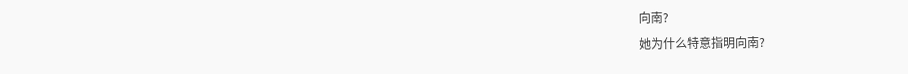向南?
她为什么特意指明向南?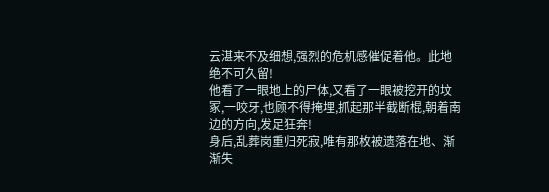云湛来不及细想,强烈的危机感催促着他。此地绝不可久留!
他看了一眼地上的尸体,又看了一眼被挖开的坟冢,一咬牙,也顾不得掩埋,抓起那半截断棍,朝着南边的方向,发足狂奔!
身后,乱葬岗重归死寂,唯有那枚被遗落在地、渐渐失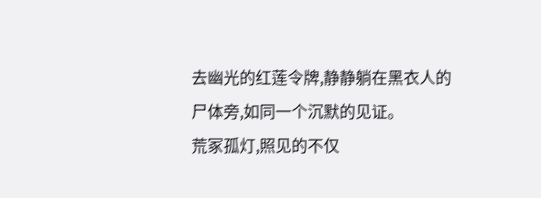去幽光的红莲令牌,静静躺在黑衣人的尸体旁,如同一个沉默的见证。
荒冢孤灯,照见的不仅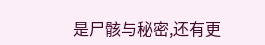是尸骸与秘密,还有更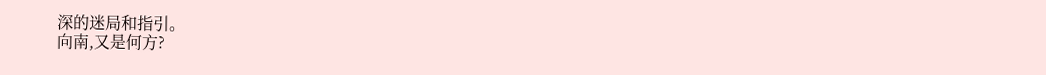深的迷局和指引。
向南,又是何方?